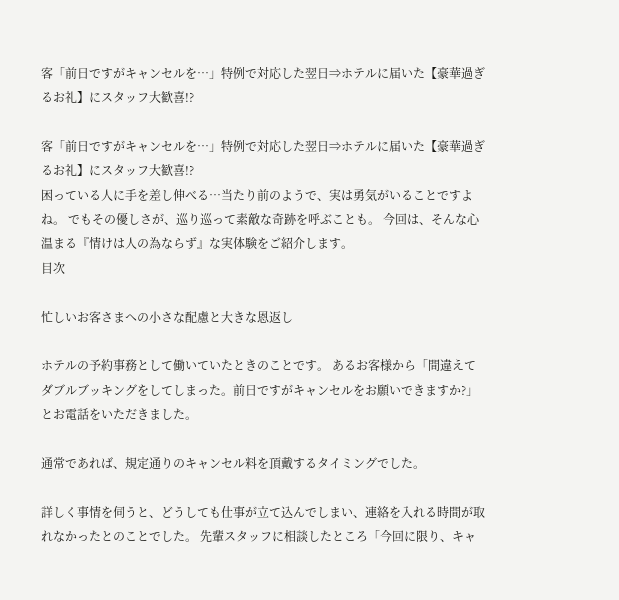客「前日ですがキャンセルを…」特例で対応した翌日⇒ホテルに届いた【豪華過ぎるお礼】にスタッフ大歓喜!?

客「前日ですがキャンセルを…」特例で対応した翌日⇒ホテルに届いた【豪華過ぎるお礼】にスタッフ大歓喜!?
困っている人に手を差し伸べる…当たり前のようで、実は勇気がいることですよね。 でもその優しさが、巡り巡って素敵な奇跡を呼ぶことも。 今回は、そんな心温まる『情けは人の為ならず』な実体験をご紹介します。
目次

忙しいお客さまへの小さな配慮と大きな恩返し

ホテルの予約事務として働いていたときのことです。 あるお客様から「間違えてダブルブッキングをしてしまった。前日ですがキャンセルをお願いできますか?」とお電話をいただきました。

通常であれば、規定通りのキャンセル料を頂戴するタイミングでした。

詳しく事情を伺うと、どうしても仕事が立て込んでしまい、連絡を入れる時間が取れなかったとのことでした。 先輩スタッフに相談したところ「今回に限り、キャ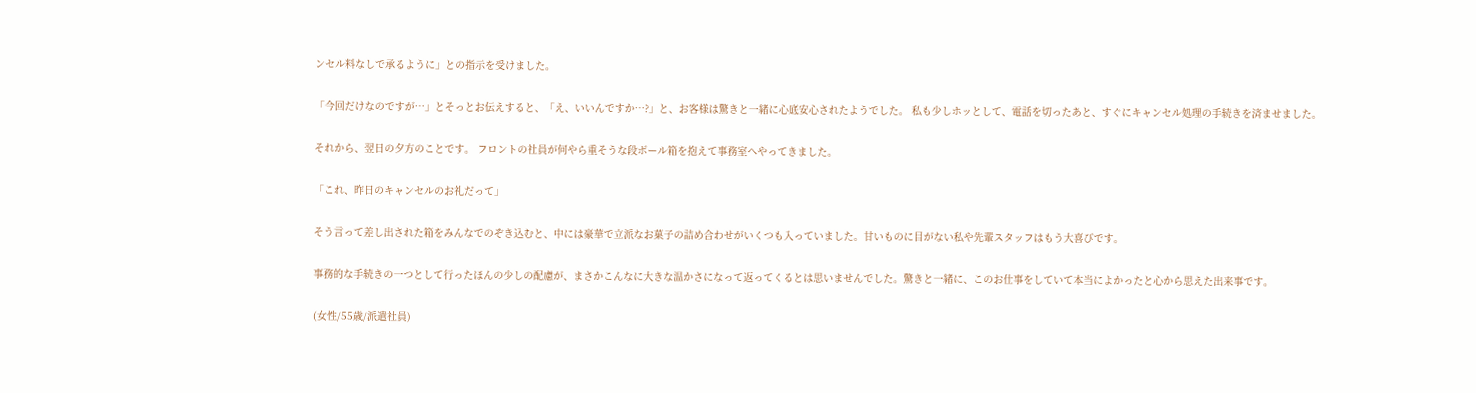ンセル料なしで承るように」との指示を受けました。

「今回だけなのですが…」とそっとお伝えすると、「え、いいんですか…?」と、お客様は驚きと一緒に心底安心されたようでした。 私も少しホッとして、電話を切ったあと、すぐにキャンセル処理の手続きを済ませました。

それから、翌日の夕方のことです。 フロントの社員が何やら重そうな段ボール箱を抱えて事務室へやってきました。

「これ、昨日のキャンセルのお礼だって」

そう言って差し出された箱をみんなでのぞき込むと、中には豪華で立派なお菓子の詰め合わせがいくつも入っていました。甘いものに目がない私や先輩スタッフはもう大喜びです。

事務的な手続きの一つとして行ったほんの少しの配慮が、まさかこんなに大きな温かさになって返ってくるとは思いませんでした。驚きと一緒に、このお仕事をしていて本当によかったと心から思えた出来事です。

(女性/55歳/派遣社員)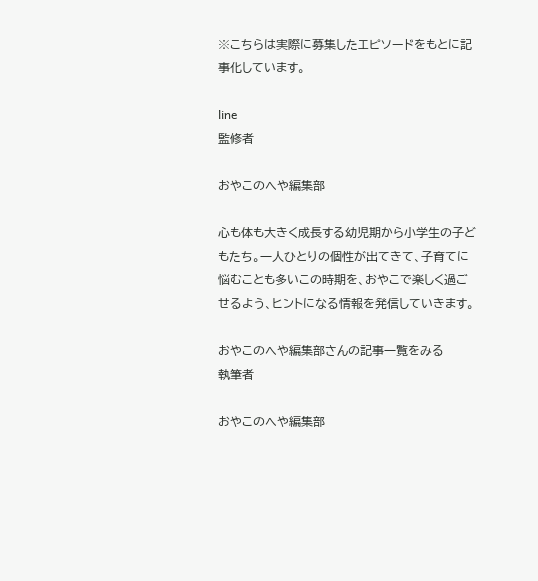※こちらは実際に募集したエピソードをもとに記事化しています。

line
監修者

おやこのへや編集部

心も体も大きく成長する幼児期から小学生の子どもたち。一人ひとりの個性が出てきて、子育てに悩むことも多いこの時期を、おやこで楽しく過ごせるよう、ヒントになる情報を発信していきます。

おやこのへや編集部さんの記事一覧をみる
執筆者

おやこのへや編集部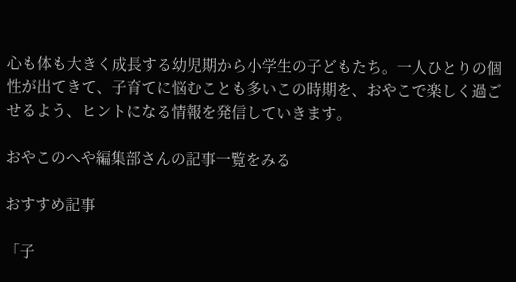心も体も大きく成長する幼児期から小学生の子どもたち。一人ひとりの個性が出てきて、子育てに悩むことも多いこの時期を、おやこで楽しく過ごせるよう、ヒントになる情報を発信していきます。

おやこのへや編集部さんの記事一覧をみる

おすすめ記事

「子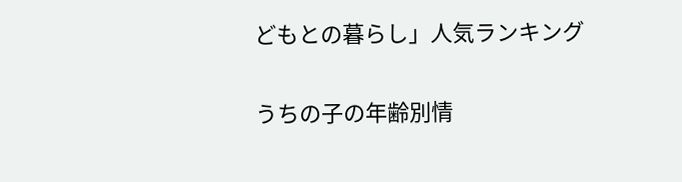どもとの暮らし」人気ランキング

うちの子の年齢別情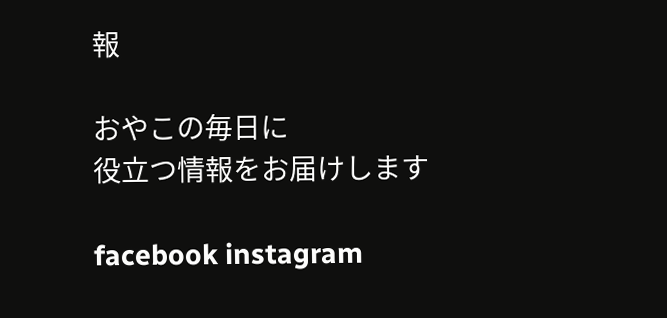報

おやこの毎日に
役立つ情報をお届けします

facebook instagram